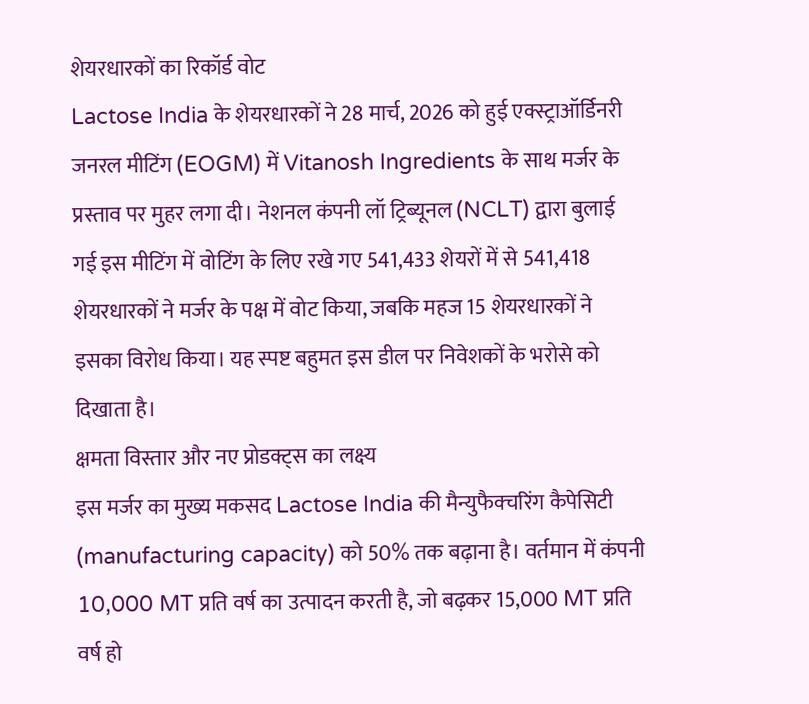शेयरधारकों का रिकॉर्ड वोट
Lactose India के शेयरधारकों ने 28 मार्च, 2026 को हुई एक्स्ट्राऑर्डिनरी जनरल मीटिंग (EOGM) में Vitanosh Ingredients के साथ मर्जर के प्रस्ताव पर मुहर लगा दी। नेशनल कंपनी लॉ ट्रिब्यूनल (NCLT) द्वारा बुलाई गई इस मीटिंग में वोटिंग के लिए रखे गए 541,433 शेयरों में से 541,418 शेयरधारकों ने मर्जर के पक्ष में वोट किया, जबकि महज 15 शेयरधारकों ने इसका विरोध किया। यह स्पष्ट बहुमत इस डील पर निवेशकों के भरोसे को दिखाता है।
क्षमता विस्तार और नए प्रोडक्ट्स का लक्ष्य
इस मर्जर का मुख्य मकसद Lactose India की मैन्युफैक्चरिंग कैपेसिटी (manufacturing capacity) को 50% तक बढ़ाना है। वर्तमान में कंपनी 10,000 MT प्रति वर्ष का उत्पादन करती है, जो बढ़कर 15,000 MT प्रति वर्ष हो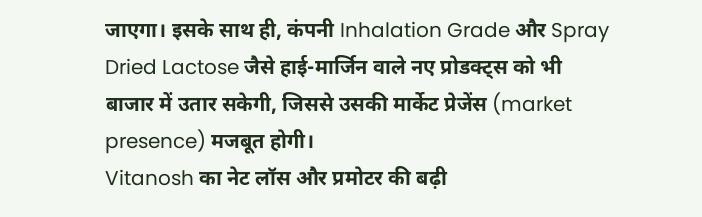जाएगा। इसके साथ ही, कंपनी Inhalation Grade और Spray Dried Lactose जैसे हाई-मार्जिन वाले नए प्रोडक्ट्स को भी बाजार में उतार सकेगी, जिससे उसकी मार्केट प्रेजेंस (market presence) मजबूत होगी।
Vitanosh का नेट लॉस और प्रमोटर की बढ़ी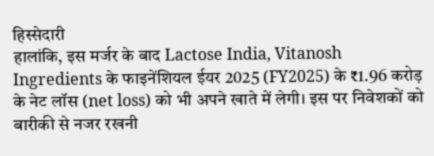हिस्सेदारी
हालांकि, इस मर्जर के बाद Lactose India, Vitanosh Ingredients के फाइनेंशियल ईयर 2025 (FY2025) के ₹1.96 करोड़ के नेट लॉस (net loss) को भी अपने खाते में लेगी। इस पर निवेशकों को बारीकी से नजर रखनी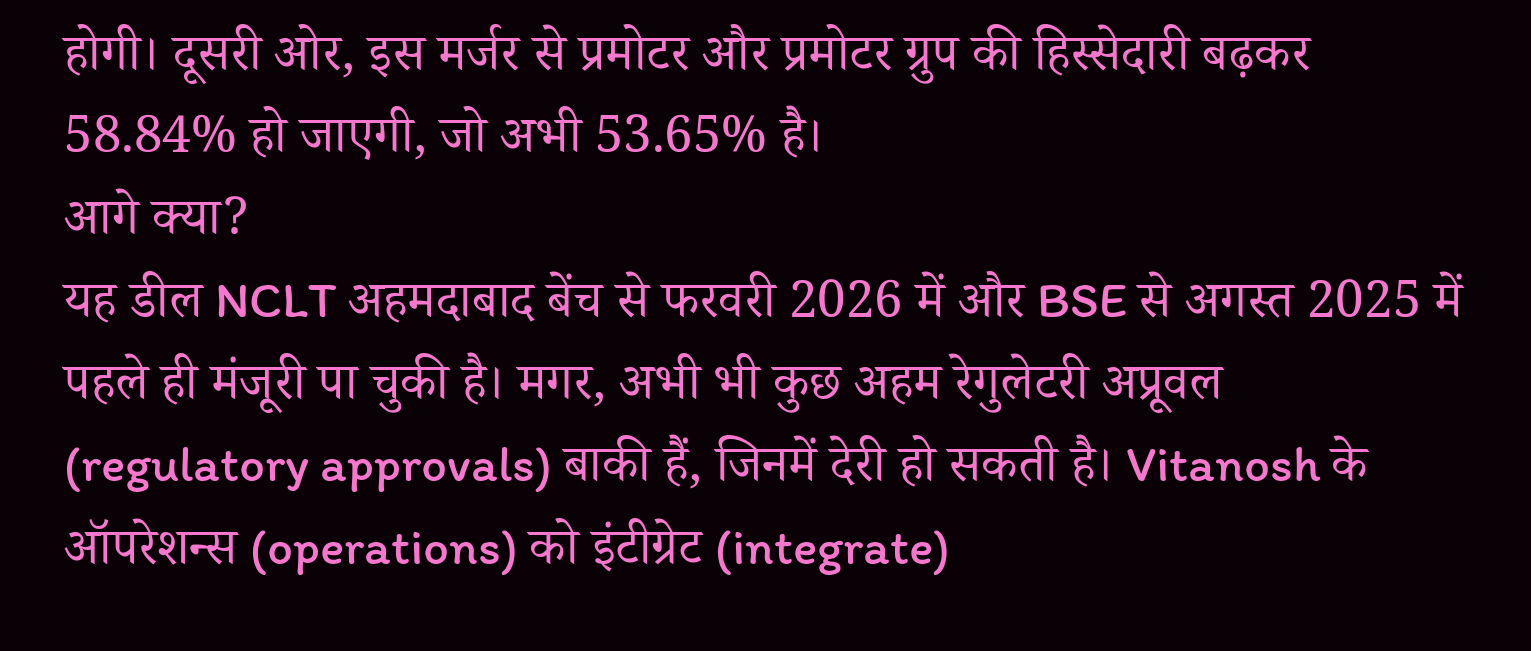होगी। दूसरी ओर, इस मर्जर से प्रमोटर और प्रमोटर ग्रुप की हिस्सेदारी बढ़कर 58.84% हो जाएगी, जो अभी 53.65% है।
आगे क्या?
यह डील NCLT अहमदाबाद बेंच से फरवरी 2026 में और BSE से अगस्त 2025 में पहले ही मंजूरी पा चुकी है। मगर, अभी भी कुछ अहम रेगुलेटरी अप्रूवल (regulatory approvals) बाकी हैं, जिनमें देरी हो सकती है। Vitanosh के ऑपरेशन्स (operations) को इंटीग्रेट (integrate)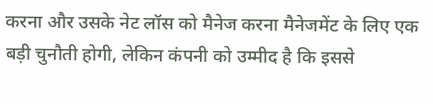करना और उसके नेट लॉस को मैनेज करना मैनेजमेंट के लिए एक बड़ी चुनौती होगी, लेकिन कंपनी को उम्मीद है कि इससे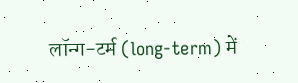लॉन्ग-टर्म (long-term) में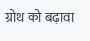ग्रोथ को बढ़ावा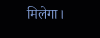मिलेगा।